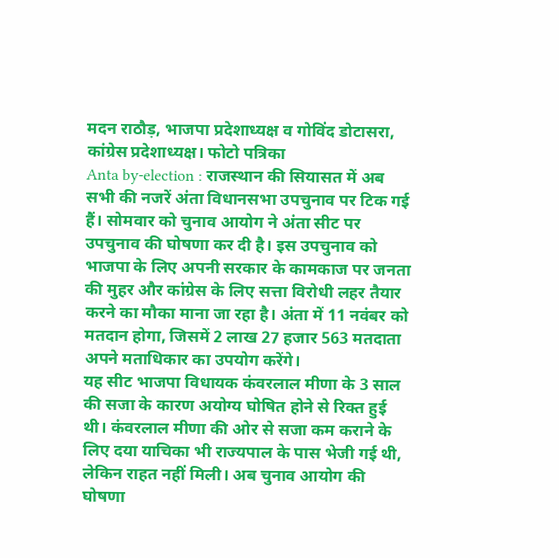मदन राठौड़, भाजपा प्रदेशाध्यक्ष व गोविंद डोटासरा, कांग्रेस प्रदेशाध्यक्ष। फोटो पत्रिका
Anta by-election : राजस्थान की सियासत में अब सभी की नजरें अंता विधानसभा उपचुनाव पर टिक गई हैं। सोमवार को चुनाव आयोग ने अंता सीट पर उपचुनाव की घोषणा कर दी है। इस उपचुनाव को भाजपा के लिए अपनी सरकार के कामकाज पर जनता की मुहर और कांग्रेस के लिए सत्ता विरोधी लहर तैयार करने का मौका माना जा रहा है। अंता में 11 नवंबर को मतदान होगा, जिसमें 2 लाख 27 हजार 563 मतदाता अपने मताधिकार का उपयोग करेंगे।
यह सीट भाजपा विधायक कंवरलाल मीणा के 3 साल की सजा के कारण अयोग्य घोषित होने से रिक्त हुई थी। कंवरलाल मीणा की ओर से सजा कम कराने के लिए दया याचिका भी राज्यपाल के पास भेजी गई थी, लेकिन राहत नहीं मिली। अब चुनाव आयोग की घोषणा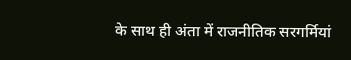के साथ ही अंता में राजनीतिक सरगर्मियां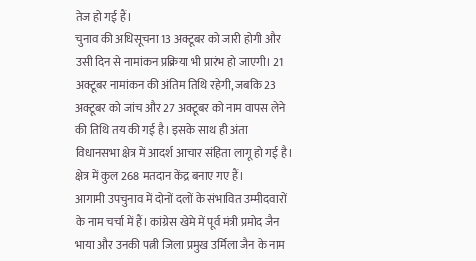तेज हो गई हैं।
चुनाव की अधिसूचना 13 अक्टूबर को जारी होगी और उसी दिन से नामांकन प्रक्रिया भी प्रारंभ हो जाएगी। 21 अक्टूबर नामांकन की अंतिम तिथि रहेगी, जबकि 23 अक्टूबर को जांच और 27 अक्टूबर को नाम वापस लेने की तिथि तय की गई है। इसके साथ ही अंता विधानसभा क्षेत्र में आदर्श आचार संहिता लागू हो गई है। क्षेत्र में कुल 268 मतदान केंद्र बनाए गए हैं।
आगामी उपचुनाव में दोनों दलों के संभावित उम्मीदवारों के नाम चर्चा में हैं। कांग्रेस खेमे में पूर्व मंत्री प्रमोद जैन भाया और उनकी पत्नी जिला प्रमुख उर्मिला जैन के नाम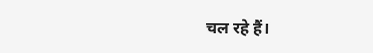चल रहे हैं।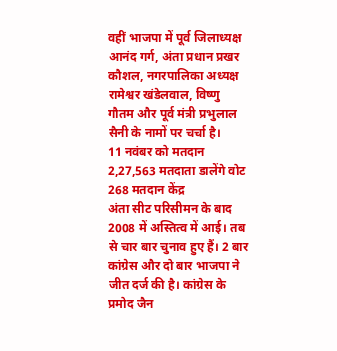वहीं भाजपा में पूर्व जिलाध्यक्ष आनंद गर्ग, अंता प्रधान प्रखर कौशल, नगरपालिका अध्यक्ष रामेश्वर खंडेलवाल, विष्णु गौतम और पूर्व मंत्री प्रभुलाल सैनी के नामों पर चर्चा है।
11 नवंबर को मतदान
2,27,563 मतदाता डालेंगे वोट
268 मतदान केंद्र
अंता सीट परिसीमन के बाद 2008 में अस्तित्व में आई। तब से चार बार चुनाव हुए हैं। 2 बार कांग्रेस और दो बार भाजपा ने जीत दर्ज की है। कांग्रेस के प्रमोद जैन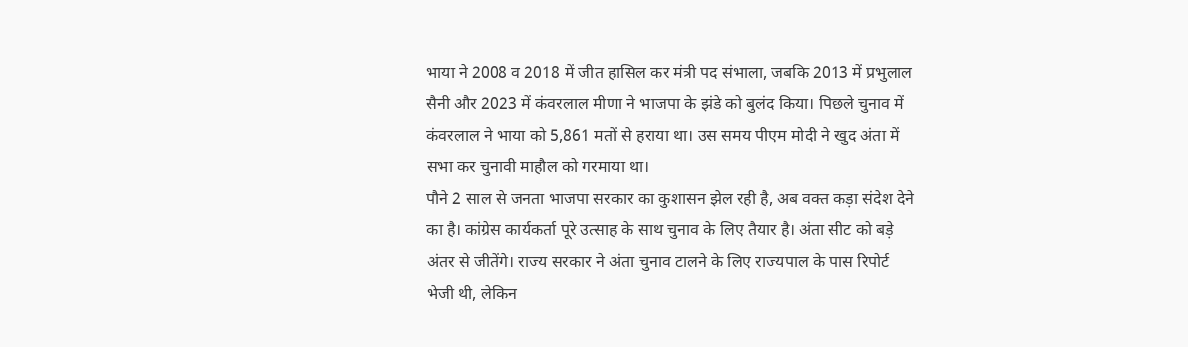भाया ने 2008 व 2018 में जीत हासिल कर मंत्री पद संभाला, जबकि 2013 में प्रभुलाल सैनी और 2023 में कंवरलाल मीणा ने भाजपा के झंडे को बुलंद किया। पिछले चुनाव में कंवरलाल ने भाया को 5,861 मतों से हराया था। उस समय पीएम मोदी ने खुद अंता में सभा कर चुनावी माहौल को गरमाया था।
पौने 2 साल से जनता भाजपा सरकार का कुशासन झेल रही है, अब वक्त कड़ा संदेश देने का है। कांग्रेस कार्यकर्ता पूरे उत्साह के साथ चुनाव के लिए तैयार है। अंता सीट को बड़े अंतर से जीतेंगे। राज्य सरकार ने अंता चुनाव टालने के लिए राज्यपाल के पास रिपोर्ट भेजी थी, लेकिन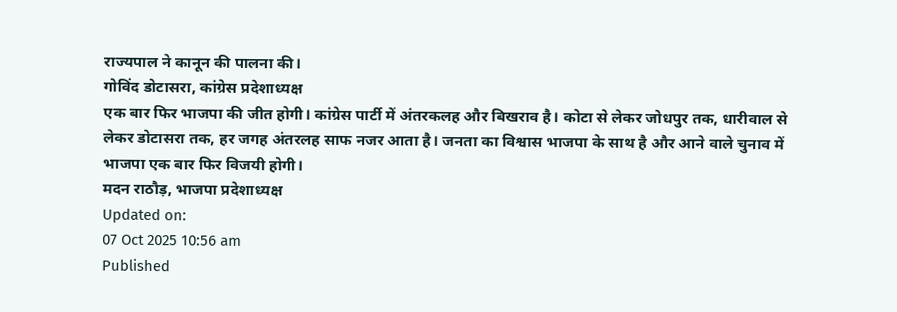राज्यपाल ने कानून की पालना की।
गोविंद डोटासरा, कांग्रेस प्रदेशाध्यक्ष
एक बार फिर भाजपा की जीत होगी। कांग्रेस पार्टी में अंतरकलह और बिखराव है। कोटा से लेकर जोधपुर तक, धारीवाल से लेकर डोटासरा तक, हर जगह अंतरलह साफ नजर आता है। जनता का विश्वास भाजपा के साथ है और आने वाले चुनाव में भाजपा एक बार फिर विजयी होगी।
मदन राठौड़, भाजपा प्रदेशाध्यक्ष
Updated on:
07 Oct 2025 10:56 am
Published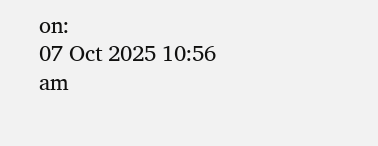on:
07 Oct 2025 10:56 am